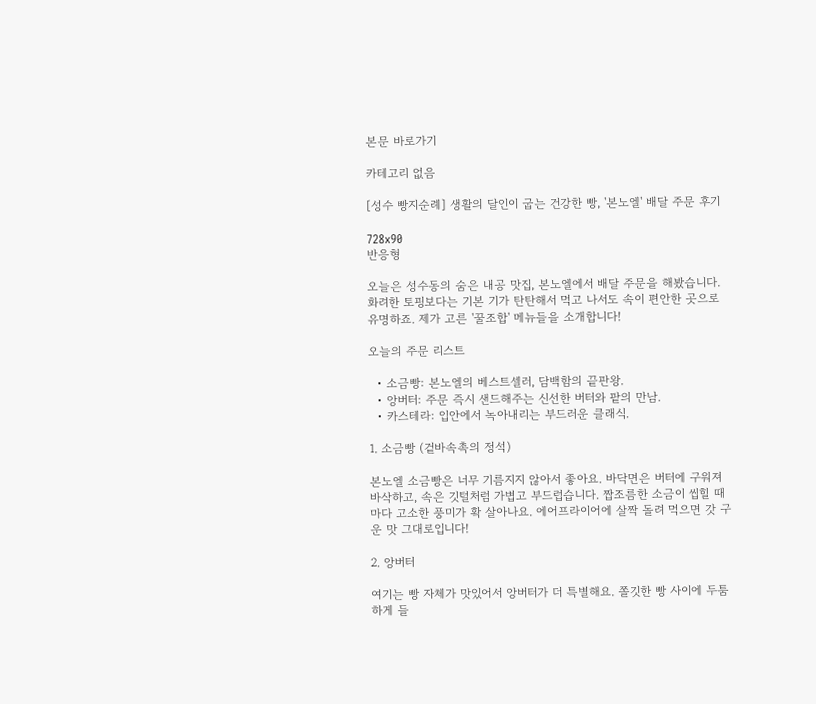본문 바로가기

카테고리 없음

[성수 빵지순례] 생활의 달인이 굽는 건강한 빵, '본노엘' 배달 주문 후기

728x90
반응형

오늘은 성수동의 숨은 내공 맛집, 본노엘에서 배달 주문을 해봤습니다. 화려한 토핑보다는 기본 기가 탄탄해서 먹고 나서도 속이 편안한 곳으로 유명하죠. 제가 고른 '꿀조합' 메뉴들을 소개합니다!

오늘의 주문 리스트

  • 소금빵: 본노엘의 베스트셀러, 담백함의 끝판왕.
  • 앙버터: 주문 즉시 샌드해주는 신선한 버터와 팥의 만남.
  • 카스테라: 입안에서 녹아내리는 부드러운 클래식.

1. 소금빵 (겉바속촉의 정석)

본노엘 소금빵은 너무 기름지지 않아서 좋아요. 바닥면은 버터에 구워져 바삭하고, 속은 깃털처럼 가볍고 부드럽습니다. 짭조름한 소금이 씹힐 때마다 고소한 풍미가 확 살아나요. 에어프라이어에 살짝 돌려 먹으면 갓 구운 맛 그대로입니다!

2. 앙버터

여기는 빵 자체가 맛있어서 앙버터가 더 특별해요. 쫄깃한 빵 사이에 두툼하게 들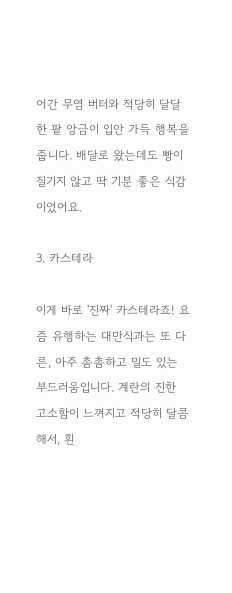어간 무염 버터와 적당히 달달한 팥 앙금이 입안 가득 행복을 줍니다. 배달로 왔는데도 빵이 질기지 않고 딱 기분 좋은 식감이었어요.

3. 카스테라

이게 바로 '진짜' 카스테라죠! 요즘 유행하는 대만식과는 또 다른, 아주 촘촘하고 밀도 있는 부드러움입니다. 계란의 진한 고소함이 느껴지고 적당히 달콤해서, 흰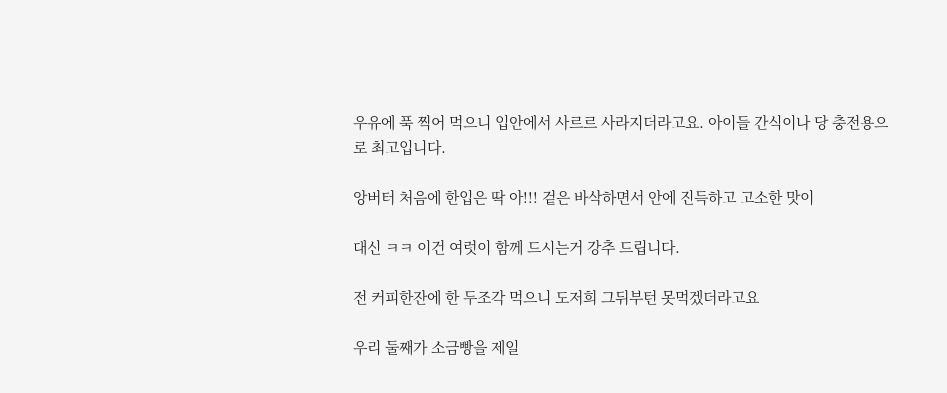우유에 푹 찍어 먹으니 입안에서 사르르 사라지더라고요. 아이들 간식이나 당 충전용으로 최고입니다.

앙버터 처음에 한입은 딱 아!!! 겉은 바삭하면서 안에 진득하고 고소한 맛이

대신 ㅋㅋ 이건 여럿이 함께 드시는거 강추 드립니다.

전 커피한잔에 한 두조각 먹으니 도저희 그뒤부턴 못먹겠더라고요

우리 둘째가 소금빵을 제일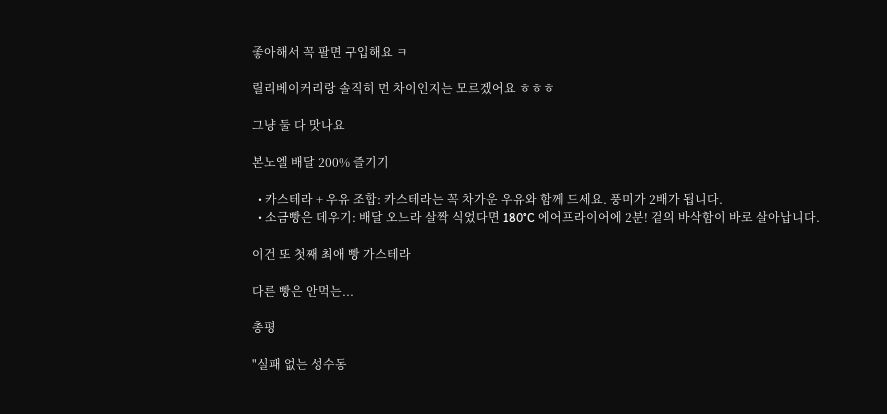좋아해서 꼭 팔면 구입해요 ㅋ

릴리베이커리랑 솔직히 먼 차이인지는 모르겠어요 ㅎㅎㅎ

그냥 둘 다 맛나요

본노엘 배달 200% 즐기기

  • 카스테라 + 우유 조합: 카스테라는 꼭 차가운 우유와 함께 드세요. 풍미가 2배가 됩니다.
  • 소금빵은 데우기: 배달 오느라 살짝 식었다면 180°C 에어프라이어에 2분! 겉의 바삭함이 바로 살아납니다.

이건 또 첫째 최애 빵 가스테라

다른 빵은 안먹는...

총평

"실패 없는 성수동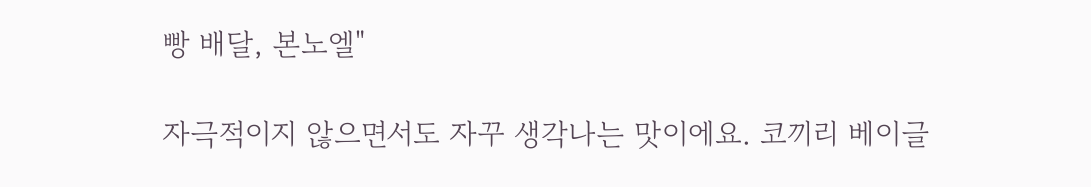빵 배달, 본노엘"

자극적이지 않으면서도 자꾸 생각나는 맛이에요. 코끼리 베이글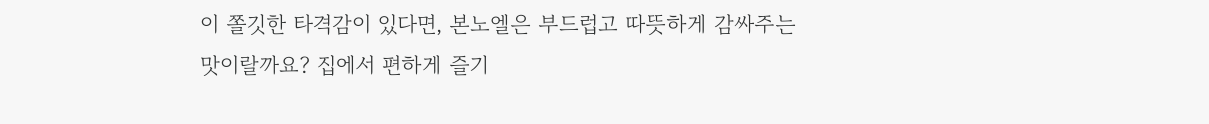이 쫄깃한 타격감이 있다면, 본노엘은 부드럽고 따뜻하게 감싸주는 맛이랄까요? 집에서 편하게 즐기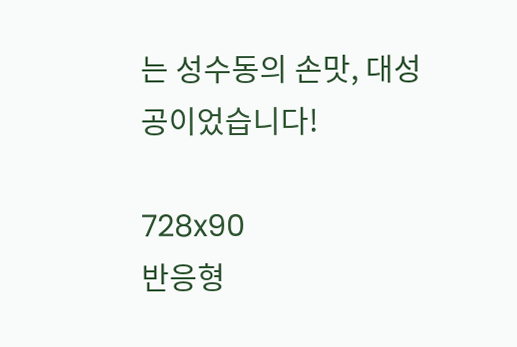는 성수동의 손맛, 대성공이었습니다!

728x90
반응형